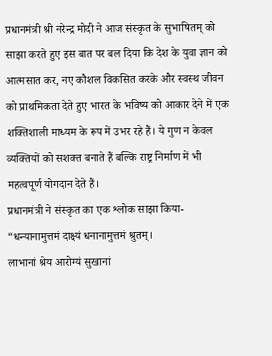प्रधानमंत्री श्री नरेन्द्र मोदी ने आज संस्कृत के सुभाषितम् को साझा करते हुए इस बात पर बल दिया कि देश के युवा ज्ञान को आत्मसात कर, नए कौशल विकसित करके और स्वस्थ जीवन को प्राथमिकता देते हुए भारत के भविष्य को आकार देने में एक शक्तिशाली माध्यम के रूप में उभर रहे हैं। ये गुण न केवल व्यक्तियों को सशक्त बनाते हैं बल्कि राष्ट्र निर्माण में भी महत्वपूर्ण योगदान देते हैं।
प्रधानमंत्री ने संस्कृत का एक श्लोक साझा किया-
“धन्यानामुत्तमं दाक्ष्यं धनानामुत्तमं श्रुतम्।
लाभानां श्रेय आरोग्यं सुखानां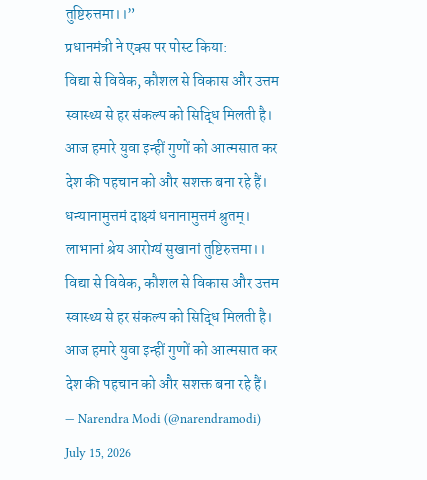तुष्टिरुत्तमा।।”
प्रधानमंत्री ने एक्स पर पोस्ट किया:
विद्या से विवेक, कौशल से विकास और उत्तम स्वास्थ्य से हर संकल्प को सिद्धि मिलती है। आज हमारे युवा इन्हीं गुणों को आत्मसात कर देश की पहचान को और सशक्त बना रहे हैं।
धन्यानामुत्तमं दाक्ष्यं धनानामुत्तमं श्रुतम्।
लाभानां श्रेय आरोग्यं सुखानां तुष्टिरुत्तमा।।
विद्या से विवेक, कौशल से विकास और उत्तम स्वास्थ्य से हर संकल्प को सिद्धि मिलती है। आज हमारे युवा इन्हीं गुणों को आत्मसात कर देश की पहचान को और सशक्त बना रहे हैं।
— Narendra Modi (@narendramodi) July 15, 2026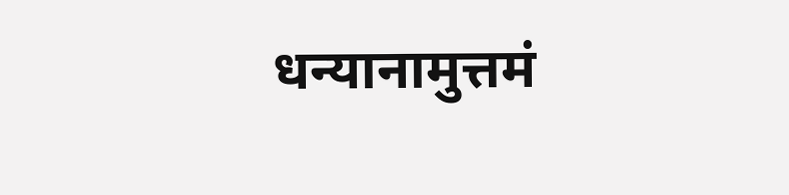धन्यानामुत्तमं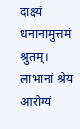दाक्ष्यं धनानामुत्तमं श्रुतम्।
लाभानां श्रेय आरोग्यं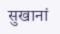सुखानां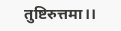तुष्टिरुत्तमा।।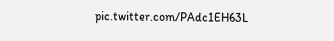pic.twitter.com/PAdc1EH63L